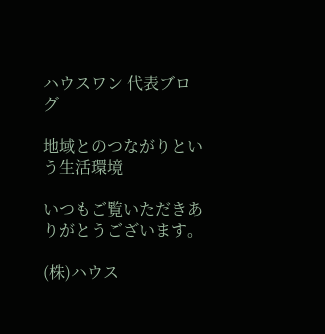ハウスワン 代表ブログ

地域とのつながりという生活環境

いつもご覧いただきありがとうございます。

(株)ハウス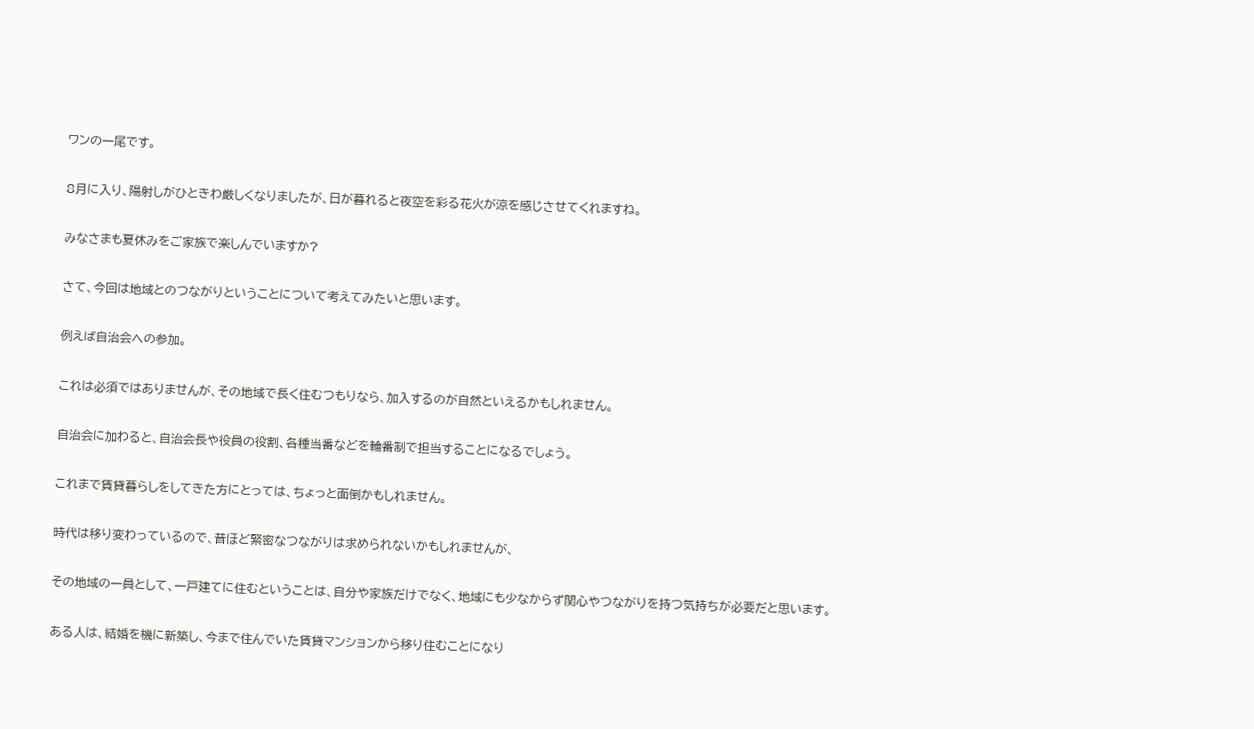ワンの一尾です。

8月に入り、陽射しがひときわ厳しくなりましたが、日が暮れると夜空を彩る花火が涼を感じさせてくれますね。

みなさまも夏休みをご家族で楽しんでいますか?

さて、今回は地域とのつながりということについて考えてみたいと思います。

例えば自治会への参加。

これは必須ではありませんが、その地域で長く住むつもりなら、加入するのが自然といえるかもしれません。

自治会に加わると、自治会長や役員の役割、各種当番などを輪番制で担当することになるでしょう。

これまで賃貸暮らしをしてきた方にとっては、ちょっと面倒かもしれません。

時代は移り変わっているので、昔ほど緊密なつながりは求められないかもしれませんが、

その地域の一員として、一戸建てに住むということは、自分や家族だけでなく、地域にも少なからず関心やつながりを持つ気持ちが必要だと思います。

ある人は、結婚を機に新築し、今まで住んでいた賃貸マンションから移り住むことになり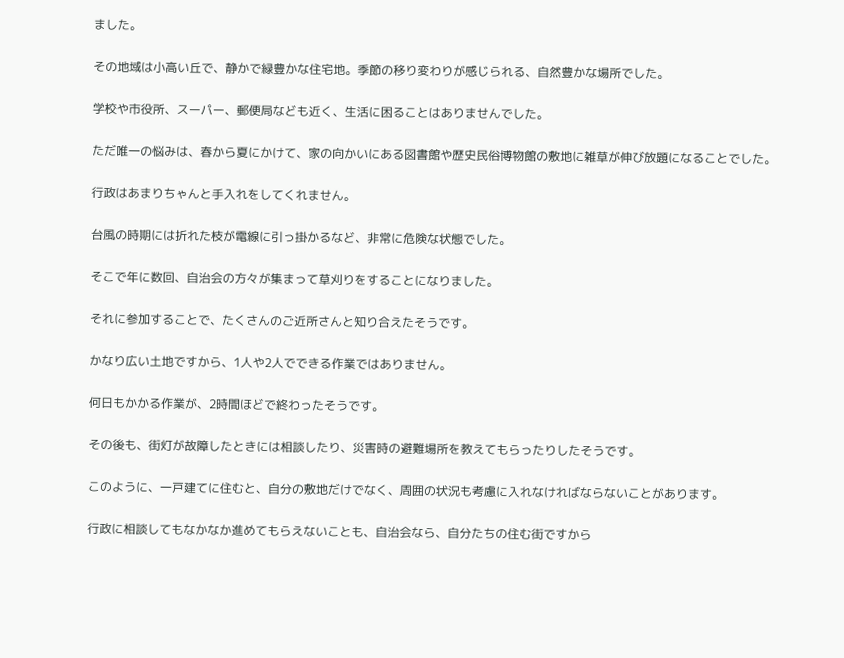ました。

その地域は小高い丘で、静かで緑豊かな住宅地。季節の移り変わりが感じられる、自然豊かな場所でした。

学校や市役所、スーパー、郵便局なども近く、生活に困ることはありませんでした。

ただ唯一の悩みは、春から夏にかけて、家の向かいにある図書館や歴史民俗博物館の敷地に雑草が伸び放題になることでした。

行政はあまりちゃんと手入れをしてくれません。

台風の時期には折れた枝が電線に引っ掛かるなど、非常に危険な状態でした。

そこで年に数回、自治会の方々が集まって草刈りをすることになりました。

それに参加することで、たくさんのご近所さんと知り合えたそうです。

かなり広い土地ですから、1人や2人でできる作業ではありません。

何日もかかる作業が、2時間ほどで終わったそうです。

その後も、街灯が故障したときには相談したり、災害時の避難場所を教えてもらったりしたそうです。

このように、一戸建てに住むと、自分の敷地だけでなく、周囲の状況も考慮に入れなければならないことがあります。

行政に相談してもなかなか進めてもらえないことも、自治会なら、自分たちの住む街ですから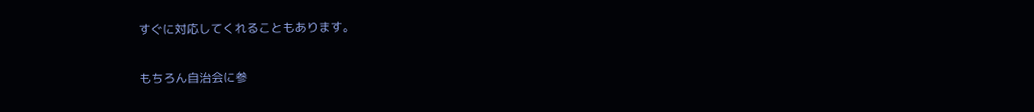すぐに対応してくれることもあります。

もちろん自治会に参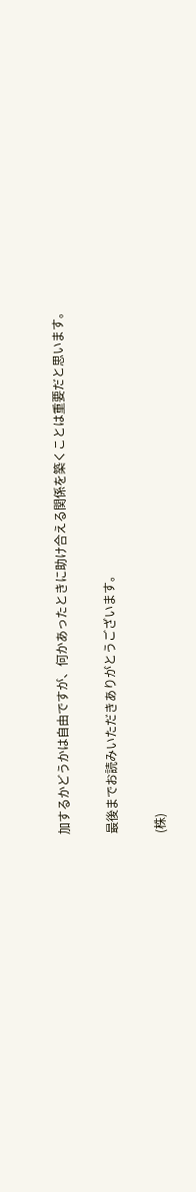加するかどうかは自由ですが、何かあったときに助け合える関係を築くことは重要だと思います。

最後までお読みいただきありがとうございます。

(株)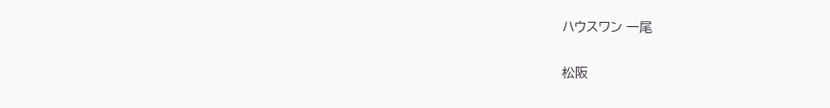ハウスワン 一尾

松阪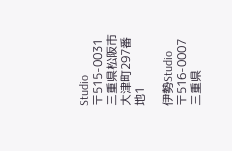Studio
〒515-0031 三重県松阪市大津町297番地1

伊勢Studio
〒516-0007 三重県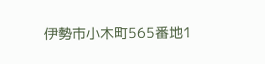伊勢市小木町565番地1